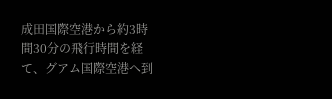成田国際空港から約3時間30分の飛行時間を経て、グアム国際空港へ到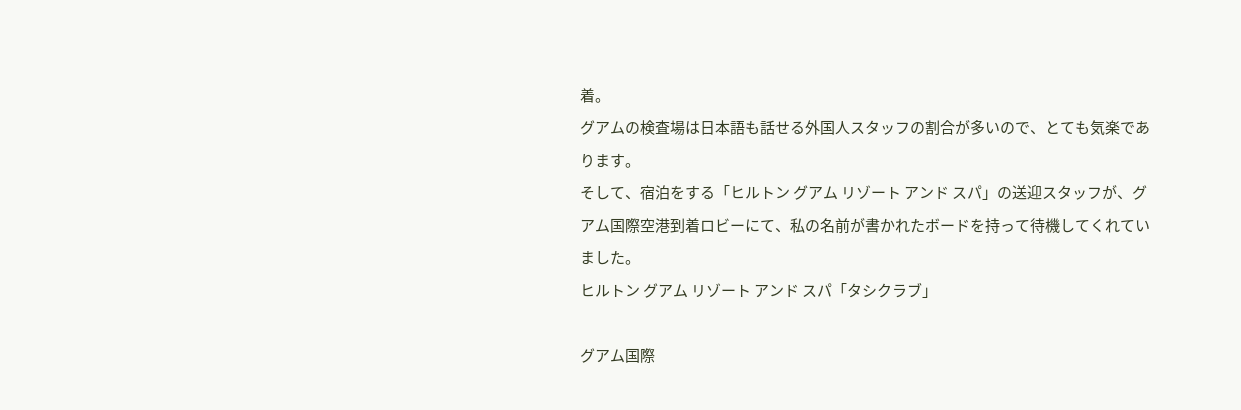着。
グアムの検査場は日本語も話せる外国人スタッフの割合が多いので、とても気楽であります。
そして、宿泊をする「ヒルトン グアム リゾート アンド スパ」の送迎スタッフが、グアム国際空港到着ロビーにて、私の名前が書かれたボードを持って待機してくれていました。
ヒルトン グアム リゾート アンド スパ「タシクラブ」

グアム国際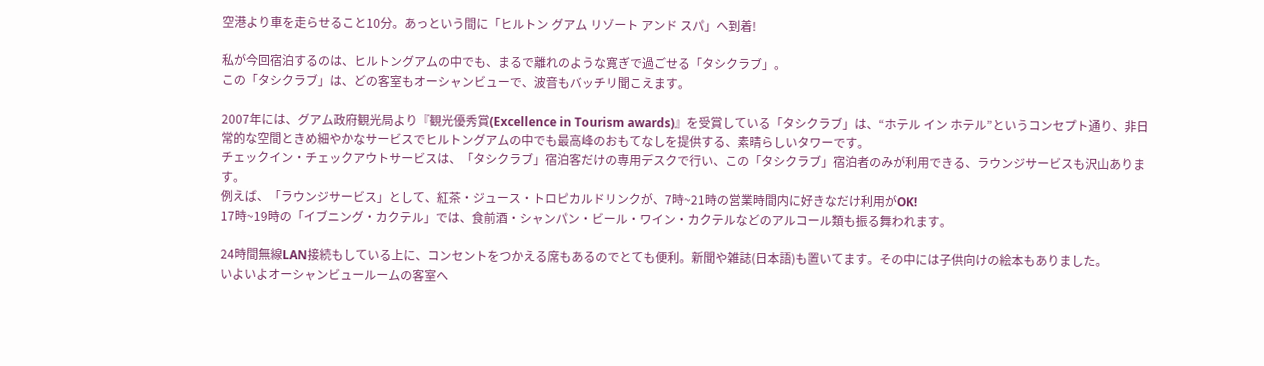空港より車を走らせること10分。あっという間に「ヒルトン グアム リゾート アンド スパ」へ到着!

私が今回宿泊するのは、ヒルトングアムの中でも、まるで離れのような寛ぎで過ごせる「タシクラブ」。
この「タシクラブ」は、どの客室もオーシャンビューで、波音もバッチリ聞こえます。

2007年には、グアム政府観光局より『観光優秀賞(Excellence in Tourism awards)』を受賞している「タシクラブ」は、“ホテル イン ホテル”というコンセプト通り、非日常的な空間ときめ細やかなサービスでヒルトングアムの中でも最高峰のおもてなしを提供する、素晴らしいタワーです。
チェックイン・チェックアウトサービスは、「タシクラブ」宿泊客だけの専用デスクで行い、この「タシクラブ」宿泊者のみが利用できる、ラウンジサービスも沢山あります。
例えば、「ラウンジサービス」として、紅茶・ジュース・トロピカルドリンクが、7時~21時の営業時間内に好きなだけ利用がOK!
17時~19時の「イブニング・カクテル」では、食前酒・シャンパン・ビール・ワイン・カクテルなどのアルコール類も振る舞われます。

24時間無線LAN接続もしている上に、コンセントをつかえる席もあるのでとても便利。新聞や雑誌(日本語)も置いてます。その中には子供向けの絵本もありました。
いよいよオーシャンビュールームの客室へ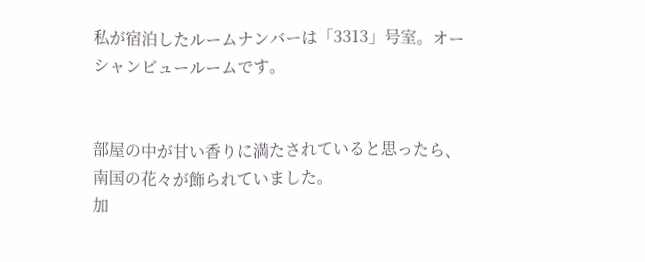私が宿泊したルームナンバーは「3313」号室。オーシャンビュールームです。


部屋の中が甘い香りに満たされていると思ったら、南国の花々が飾られていました。
加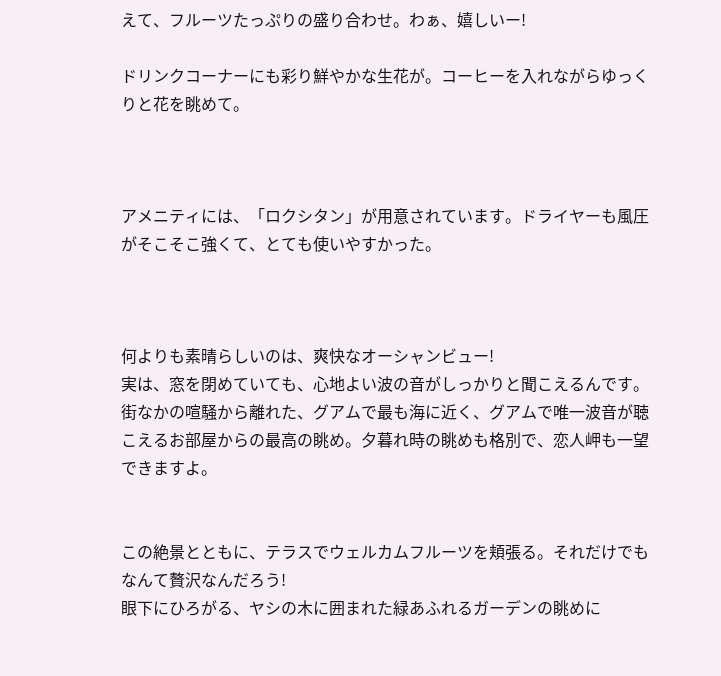えて、フルーツたっぷりの盛り合わせ。わぁ、嬉しいー!

ドリンクコーナーにも彩り鮮やかな生花が。コーヒーを入れながらゆっくりと花を眺めて。



アメニティには、「ロクシタン」が用意されています。ドライヤーも風圧がそこそこ強くて、とても使いやすかった。



何よりも素晴らしいのは、爽快なオーシャンビュー!
実は、窓を閉めていても、心地よい波の音がしっかりと聞こえるんです。
街なかの喧騒から離れた、グアムで最も海に近く、グアムで唯一波音が聴こえるお部屋からの最高の眺め。夕暮れ時の眺めも格別で、恋人岬も一望できますよ。


この絶景とともに、テラスでウェルカムフルーツを頬張る。それだけでもなんて贅沢なんだろう!
眼下にひろがる、ヤシの木に囲まれた緑あふれるガーデンの眺めに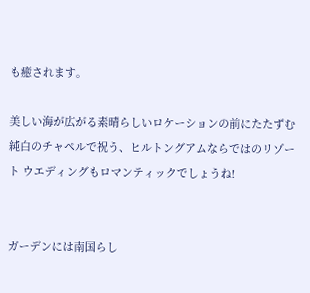も癒されます。

美しい海が広がる素晴らしいロケーションの前にたたずむ純白のチャペルで祝う、ヒルトングアムならではのリゾート ウエディングもロマンティックでしょうね!


ガーデンには南国らし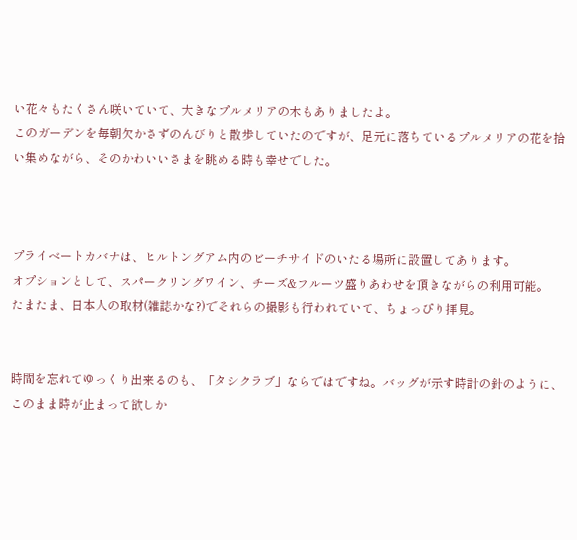い花々もたくさん咲いていて、大きなプルメリアの木もありましたよ。
このガーデンを毎朝欠かさずのんびりと散歩していたのですが、足元に落ちているプルメリアの花を拾い集めながら、そのかわいいさまを眺める時も幸せでした。



プライベートカバナは、ヒルトングアム内のビーチサイドのいたる場所に設置してあります。
オプションとして、スパークリングワイン、チーズ&フルーツ盛りあわせを頂きながらの利用可能。
たまたま、日本人の取材(雑誌かな?)でそれらの撮影も行われていて、ちょっぴり拝見。


時間を忘れてゆっくり出来るのも、「タシクラブ」ならではですね。バッグが示す時計の針のように、このまま時が止まって欲しか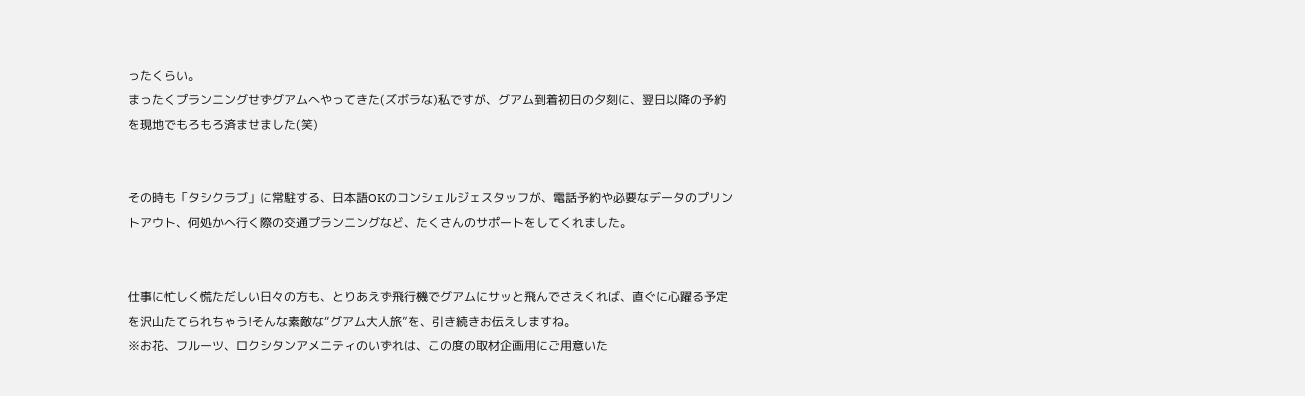ったくらい。
まったくプランニングせずグアムへやってきた(ズボラな)私ですが、グアム到着初日の夕刻に、翌日以降の予約を現地でもろもろ済ませました(笑)


その時も「タシクラブ」に常駐する、日本語OKのコンシェルジェスタッフが、電話予約や必要なデータのプリントアウト、何処かへ行く際の交通プランニングなど、たくさんのサポートをしてくれました。


仕事に忙しく慌ただしい日々の方も、とりあえず飛行機でグアムにサッと飛んでさえくれば、直ぐに心躍る予定を沢山たてられちゃう!そんな素敵な“グアム大人旅”を、引き続きお伝えしますね。
※お花、フルーツ、ロクシタンアメニティのいずれは、この度の取材企画用にご用意いた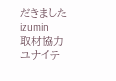だきました
izumin
取材協力
ユナイテ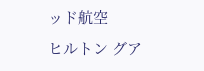ッド航空
ヒルトン グア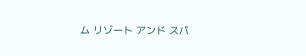ム リゾート アンド スパ